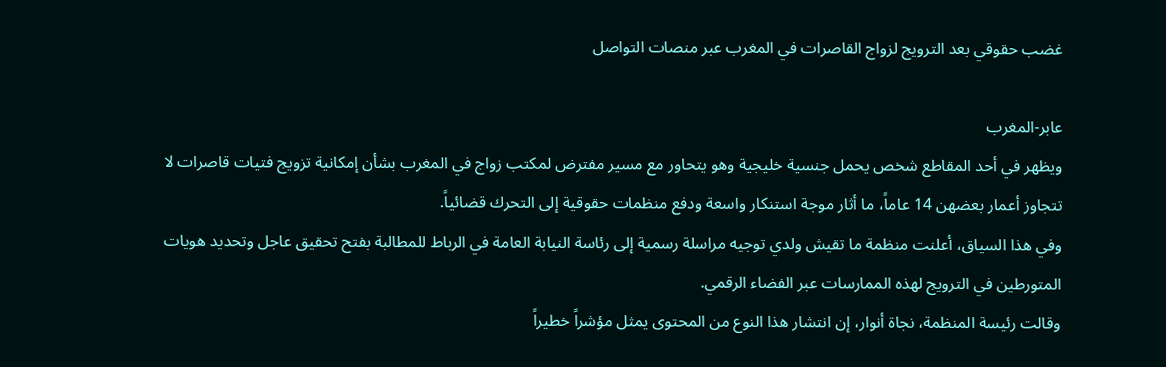غضب حقوقي بعد الترويج لزواج القاصرات في المغرب عبر منصات التواصل

عابر-المغرب
ويظهر في أحد المقاطع شخص يحمل جنسية خليجية وهو يتحاور مع مسير مفترض لمكتب زواج في المغرب بشأن إمكانية تزويج فتيات قاصرات لا تتجاوز أعمار بعضهن 14 عاماً، ما أثار موجة استنكار واسعة ودفع منظمات حقوقية إلى التحرك قضائياً.
وفي هذا السياق، أعلنت منظمة ما تقيش ولدي توجيه مراسلة رسمية إلى رئاسة النيابة العامة في الرباط للمطالبة بفتح تحقيق عاجل وتحديد هويات المتورطين في الترويج لهذه الممارسات عبر الفضاء الرقمي.
وقالت رئيسة المنظمة، نجاة أنوار، إن انتشار هذا النوع من المحتوى يمثل مؤشراً خطيراً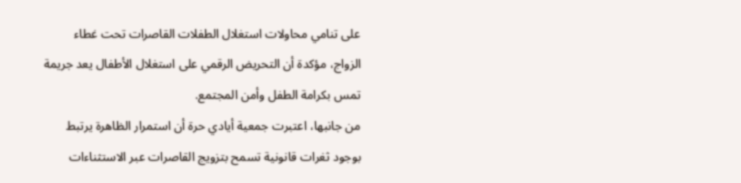على تنامي محاولات استغلال الطفلات القاصرات تحت غطاء الزواج، مؤكدة أن التحريض الرقمي على استغلال الأطفال يعد جريمة تمس بكرامة الطفل وأمن المجتمع.
من جانبها، اعتبرت جمعية أيادي حرة أن استمرار الظاهرة يرتبط بوجود ثغرات قانونية تسمح بتزويج القاصرات عبر الاستثناءات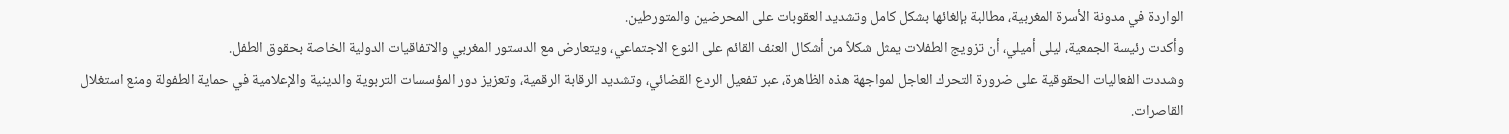الواردة في مدونة الأسرة المغربية، مطالبة بإلغائها بشكل كامل وتشديد العقوبات على المحرضين والمتورطين.
وأكدت رئيسة الجمعية، ليلى أميلي، أن تزويج الطفلات يمثل شكلاً من أشكال العنف القائم على النوع الاجتماعي، ويتعارض مع الدستور المغربي والاتفاقيات الدولية الخاصة بحقوق الطفل.
وشددت الفعاليات الحقوقية على ضرورة التحرك العاجل لمواجهة هذه الظاهرة، عبر تفعيل الردع القضائي، وتشديد الرقابة الرقمية، وتعزيز دور المؤسسات التربوية والدينية والإعلامية في حماية الطفولة ومنع استغلال القاصرات.